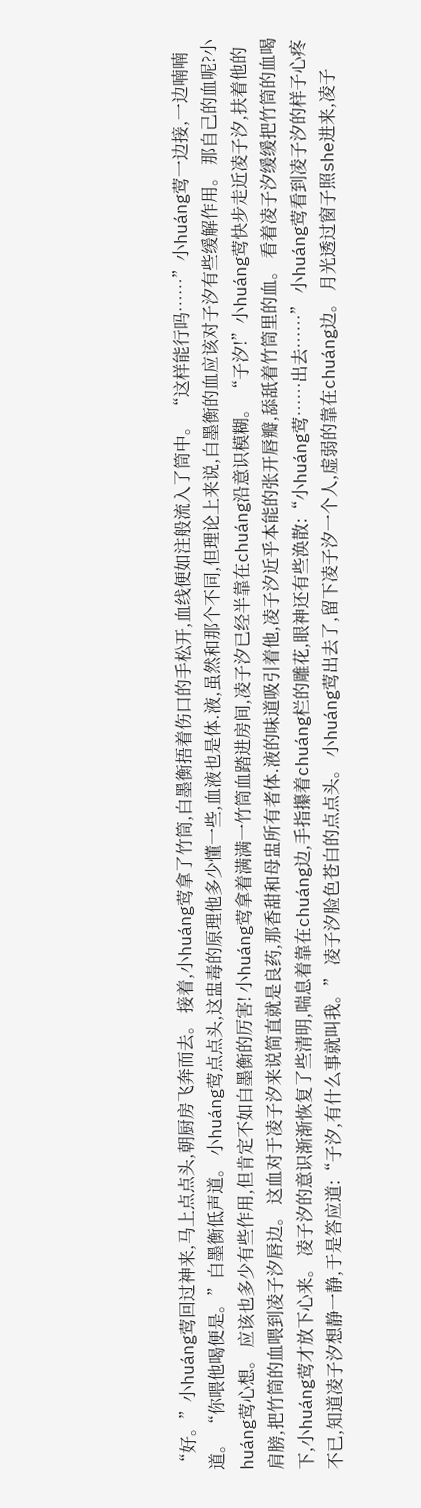“好。”小huáng莺回过神来,马上点点头,朝厨房飞奔而去。 接着,小huáng莺拿了竹筒,白墨衡捂着伤口的手松开,血线便如注般流入了筒中。 “这样能行吗……”小huáng莺一边接,一边喃喃道。 “你喂他喝便是。”白墨衡低声道。 小huáng莺点点头,这盅毒的原理他多少懂一些,血液也是体.液,虽然和那个不同,但理论上来说,白墨衡的血应该对子汐有些缓解作用。 那自己的血呢?小huáng莺心想。 应该也多少有些作用,但肯定不如白墨衡的厉害! 小huáng莺拿着满满一竹筒血踏进房间,凌子汐已经半靠在chuáng沿意识模糊。 “子汐!”小huáng莺快步走近凌子汐,扶着他的肩膀,把竹筒的血喂到凌子汐唇边。 这血对于凌子汐来说简直就是良药,那香甜和母盅所有者体.液的味道吸引着他,凌子汐近乎本能的张开唇瓣,舔舐着竹筒里的血。 看着凌子汐缓缓把竹筒的血喝下,小huáng莺才放下心来。 凌子汐的意识渐渐恢复了些清明,喘息着靠在chuáng边,手指攥着chuáng栏的雕花,眼神还有些涣散:“小huáng莺……出去……” 小huáng莺看到凌子汐的样子心疼不已,知道凌子汐想静一静,于是答应道:“子汐,有什么事就叫我。” 凌子汐脸色苍白的点点头。 小huáng莺出去了,留下凌子汐一个人,虚弱的靠在chuáng边。 月光透过窗子照she进来,凌子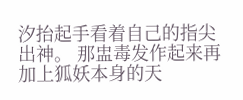汐抬起手看着自己的指尖出神。 那盅毒发作起来再加上狐妖本身的天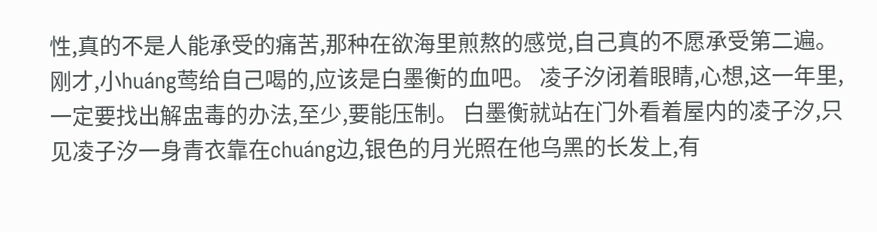性,真的不是人能承受的痛苦,那种在欲海里煎熬的感觉,自己真的不愿承受第二遍。 刚才,小huáng莺给自己喝的,应该是白墨衡的血吧。 凌子汐闭着眼睛,心想,这一年里,一定要找出解盅毒的办法,至少,要能压制。 白墨衡就站在门外看着屋内的凌子汐,只见凌子汐一身青衣靠在chuáng边,银色的月光照在他乌黑的长发上,有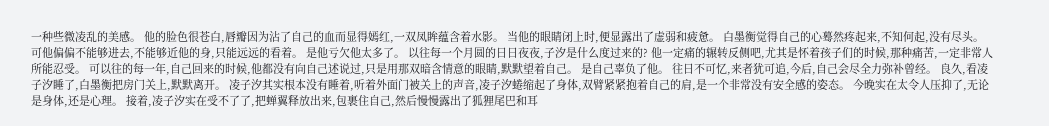一种些微凌乱的美感。 他的脸色很苍白,唇瓣因为沾了自己的血而显得嫣红,一双凤眸蕴含着水影。 当他的眼睛闭上时,便显露出了虚弱和疲惫。 白墨衡觉得自己的心蓦然疼起来,不知何起,没有尽头。 可他偏偏不能够进去,不能够近他的身,只能远远的看着。 是他亏欠他太多了。 以往每一个月圆的日日夜夜,子汐是什么度过来的? 他一定痛的辗转反侧吧,尤其是怀着孩子们的时候,那种痛苦,一定非常人所能忍受。 可以往的每一年,自己回来的时候,他都没有向自己述说过,只是用那双暗含情意的眼睛,默默望着自己。 是自己辜负了他。 往日不可忆,来者犹可追,今后,自己会尽全力弥补曾经。 良久,看凌子汐睡了,白墨衡把房门关上,默默离开。 凌子汐其实根本没有睡着,听着外面门被关上的声音,凌子汐蜷缩起了身体,双臂紧紧抱着自己的肩,是一个非常没有安全感的姿态。 今晚实在太令人压抑了,无论是身体,还是心理。 接着,凌子汐实在受不了了,把蝉翼释放出来,包裹住自己,然后慢慢露出了狐狸尾巴和耳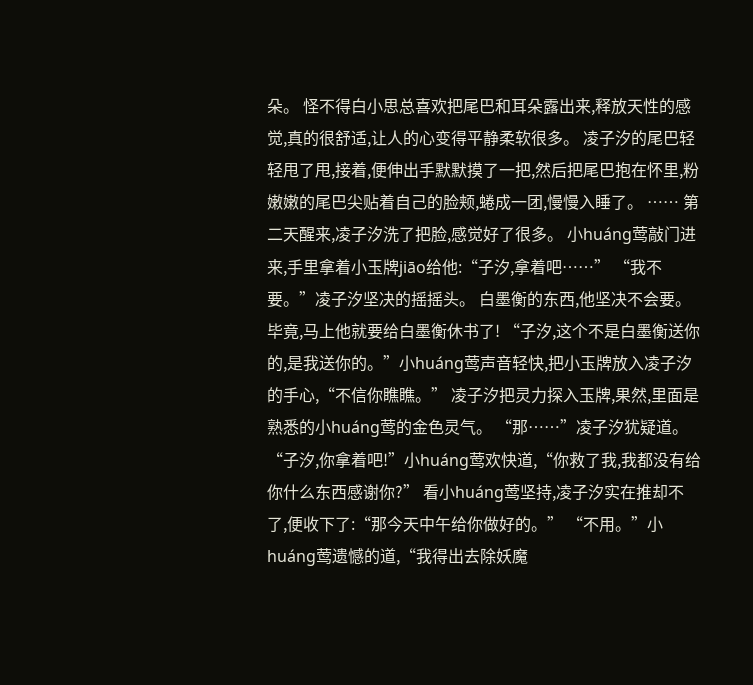朵。 怪不得白小思总喜欢把尾巴和耳朵露出来,释放天性的感觉,真的很舒适,让人的心变得平静柔软很多。 凌子汐的尾巴轻轻甩了甩,接着,便伸出手默默摸了一把,然后把尾巴抱在怀里,粉嫩嫩的尾巴尖贴着自己的脸颊,蜷成一团,慢慢入睡了。 …… 第二天醒来,凌子汐洗了把脸,感觉好了很多。 小huáng莺敲门进来,手里拿着小玉牌jiāo给他:“子汐,拿着吧……” “我不要。”凌子汐坚决的摇摇头。 白墨衡的东西,他坚决不会要。毕竟,马上他就要给白墨衡休书了! “子汐,这个不是白墨衡送你的,是我送你的。”小huáng莺声音轻快,把小玉牌放入凌子汐的手心,“不信你瞧瞧。” 凌子汐把灵力探入玉牌,果然,里面是熟悉的小huáng莺的金色灵气。 “那……”凌子汐犹疑道。 “子汐,你拿着吧!”小huáng莺欢快道,“你救了我,我都没有给你什么东西感谢你?” 看小huáng莺坚持,凌子汐实在推却不了,便收下了:“那今天中午给你做好的。” “不用。”小huáng莺遗憾的道,“我得出去除妖魔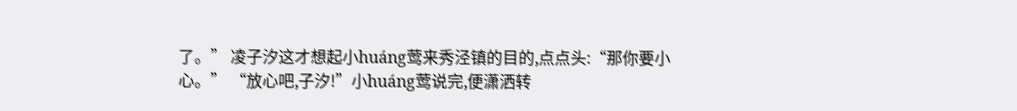了。” 凌子汐这才想起小huáng莺来秀泾镇的目的,点点头:“那你要小心。” “放心吧,子汐!”小huáng莺说完,便潇洒转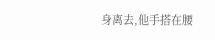身离去,他手搭在腰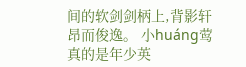间的软剑剑柄上,背影轩昂而俊逸。 小huáng莺真的是年少英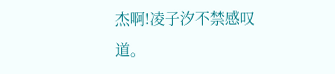杰啊!凌子汐不禁感叹道。